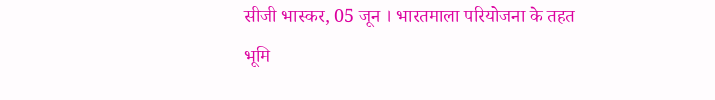सीजी भास्कर, 05 जून । भारतमाला परियोजना के तहत भूमि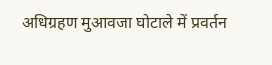अधिग्रहण मुआवजा घोटाले में प्रवर्तन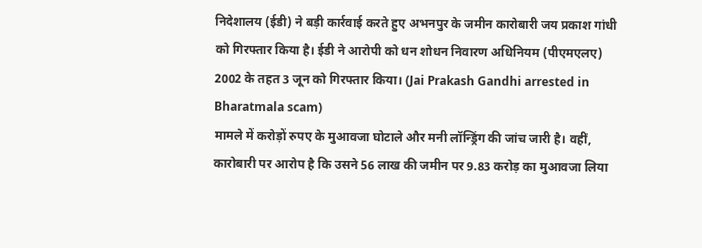निदेशालय (ईडी) ने बड़ी कार्रवाई करते हुए अभनपुर के जमीन कारोबारी जय प्रकाश गांधी को गिरफ्तार किया है। ईडी ने आरोपी को धन शोधन निवारण अधिनियम (पीएमएलए) 2002 के तहत 3 जून को गिरफ्तार किया। (Jai Prakash Gandhi arrested in Bharatmala scam)
मामले में करोड़ों रुपए के मुआवजा घोटाले और मनी लॉन्ड्रिंग की जांच जारी है। वहीं, कारोबारी पर आरोप है कि उसने 56 लाख की जमीन पर 9.83 करोड़ का मुआवजा लिया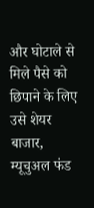और घोटाले से मिले पैसे को छिपाने के लिए उसे शेयर बाजार, म्यूचुअल फंड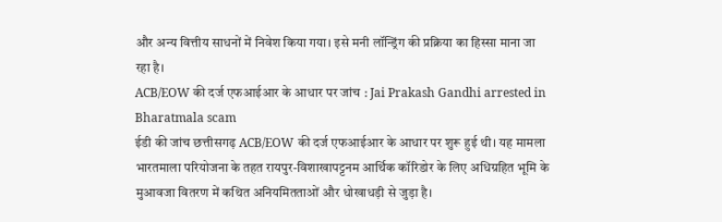और अन्य वित्तीय साधनों में निवेश किया गया। इसे मनी लॉन्ड्रिंग की प्रक्रिया का हिस्सा माना जा रहा है।
ACB/EOW की दर्ज एफआईआर के आधार पर जांच : Jai Prakash Gandhi arrested in Bharatmala scam
ईडी की जांच छत्तीसगढ़ ACB/EOW की दर्ज एफआईआर के आधार पर शुरू हुई थी। यह मामला भारतमाला परियोजना के तहत रायपुर-विशाखापट्टनम आर्थिक कॉरिडोर के लिए अधिग्रहित भूमि के मुआवजा वितरण में कथित अनियमितताओं और धोखाधड़ी से जुड़ा है।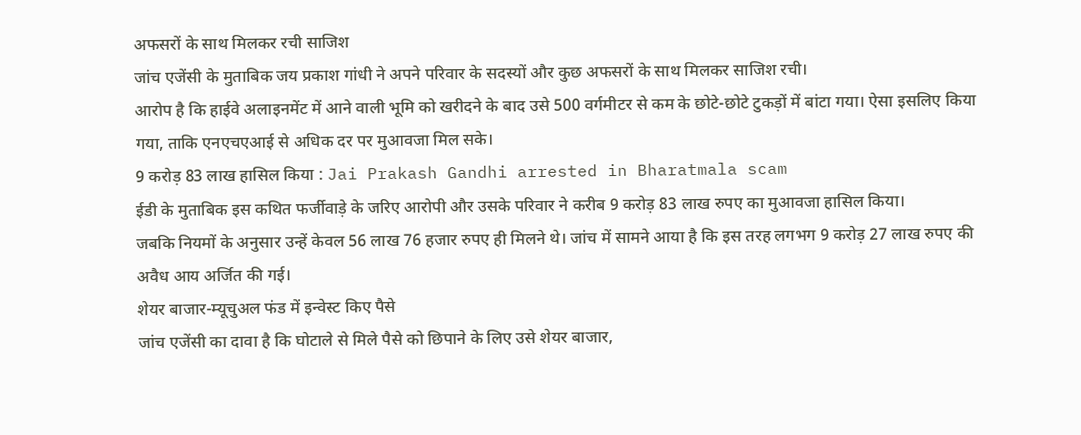अफसरों के साथ मिलकर रची साजिश
जांच एजेंसी के मुताबिक जय प्रकाश गांधी ने अपने परिवार के सदस्यों और कुछ अफसरों के साथ मिलकर साजिश रची।
आरोप है कि हाईवे अलाइनमेंट में आने वाली भूमि को खरीदने के बाद उसे 500 वर्गमीटर से कम के छोटे-छोटे टुकड़ों में बांटा गया। ऐसा इसलिए किया गया, ताकि एनएचएआई से अधिक दर पर मुआवजा मिल सके।
9 करोड़ 83 लाख हासिल किया : Jai Prakash Gandhi arrested in Bharatmala scam
ईडी के मुताबिक इस कथित फर्जीवाड़े के जरिए आरोपी और उसके परिवार ने करीब 9 करोड़ 83 लाख रुपए का मुआवजा हासिल किया।
जबकि नियमों के अनुसार उन्हें केवल 56 लाख 76 हजार रुपए ही मिलने थे। जांच में सामने आया है कि इस तरह लगभग 9 करोड़ 27 लाख रुपए की अवैध आय अर्जित की गई।
शेयर बाजार-म्यूचुअल फंड में इन्वेस्ट किए पैसे
जांच एजेंसी का दावा है कि घोटाले से मिले पैसे को छिपाने के लिए उसे शेयर बाजार,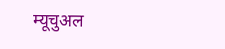म्यूचुअल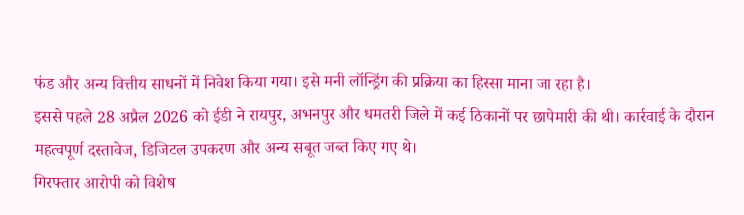फंड और अन्य वित्तीय साधनों में निवेश किया गया। इसे मनी लॉन्ड्रिंग की प्रक्रिया का हिस्सा माना जा रहा है।
इससे पहले 28 अप्रैल 2026 को ईडी ने रायपुर, अभनपुर और धमतरी जिले में कई ठिकानों पर छापेमारी की थी। कार्रवाई के दौरान महत्वपूर्ण दस्तावेज, डिजिटल उपकरण और अन्य सबूत जब्त किए गए थे।
गिरफ्तार आरोपी को विशेष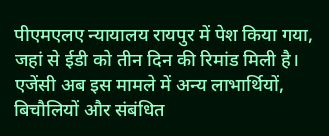पीएमएलए न्यायालय रायपुर में पेश किया गया, जहां से ईडी को तीन दिन की रिमांड मिली है। एजेंसी अब इस मामले में अन्य लाभार्थियों, बिचौलियों और संबंधित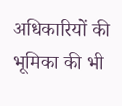अधिकारियों की भूमिका की भी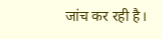जांच कर रही है।